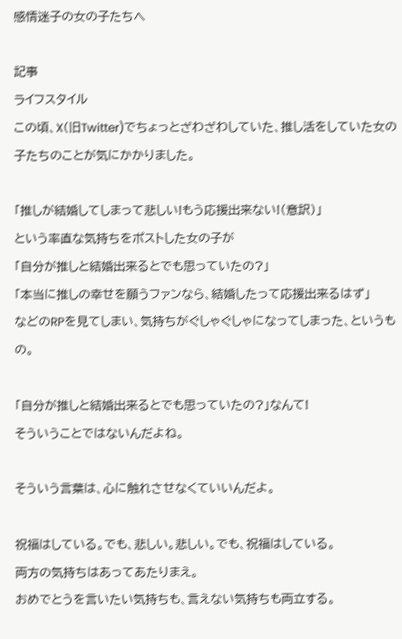感情迷子の女の子たちへ

記事
ライフスタイル
この頃、X(旧Twitter)でちょっとざわざわしていた、推し活をしていた女の子たちのことが気にかかりました。

「推しが結婚してしまって悲しい!もう応援出来ない!(意訳)」
という率直な気持ちをポストした女の子が
「自分が推しと結婚出来るとでも思っていたの?」
「本当に推しの幸せを願うファンなら、結婚したって応援出来るはず」
などのRPを見てしまい、気持ちがぐしゃぐしゃになってしまった、というもの。

「自分が推しと結婚出来るとでも思っていたの?」なんて!
そういうことではないんだよね。

そういう言葉は、心に触れさせなくていいんだよ。

祝福はしている。でも、悲しい。悲しい。でも、祝福はしている。
両方の気持ちはあってあたりまえ。
おめでとうを言いたい気持ちも、言えない気持ちも両立する。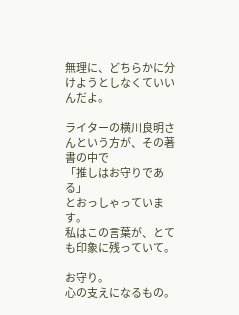無理に、どちらかに分けようとしなくていいんだよ。

ライターの横川良明さんという方が、その著書の中で
「推しはお守りである」
とおっしゃっています。
私はこの言葉が、とても印象に残っていて。

お守り。
心の支えになるもの。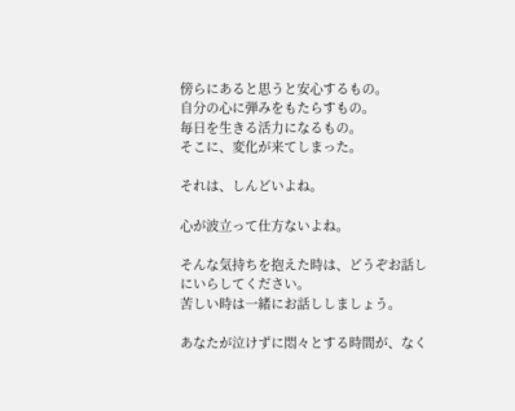傍らにあると思うと安心するもの。
自分の心に弾みをもたらすもの。
毎日を生きる活力になるもの。
そこに、変化が来てしまった。

それは、しんどいよね。

心が波立って仕方ないよね。

そんな気持ちを抱えた時は、どうぞお話しにいらしてください。
苦しい時は一緒にお話ししましょう。

あなたが泣けずに悶々とする時間が、なく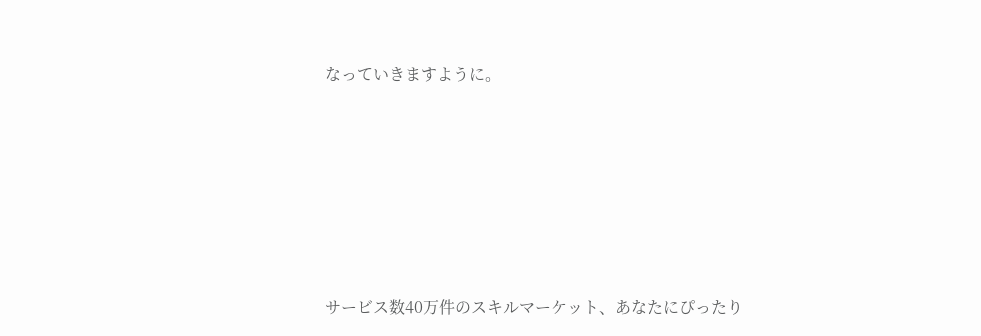なっていきますように。










サービス数40万件のスキルマーケット、あなたにぴったり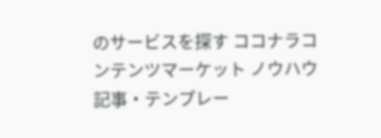のサービスを探す ココナラコンテンツマーケット ノウハウ記事・テンプレー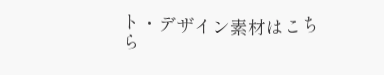ト・デザイン素材はこちら